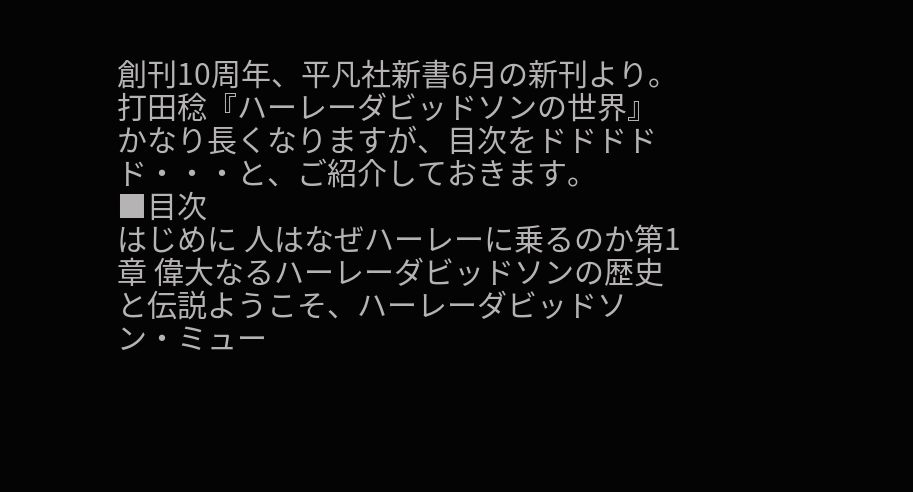創刊10周年、平凡社新書6月の新刊より。
打田稔『ハーレーダビッドソンの世界』
かなり長くなりますが、目次をドドドドド・・・と、ご紹介しておきます。
■目次
はじめに 人はなぜハーレーに乗るのか第1章 偉大なるハーレーダビッドソンの歴史と伝説ようこそ、ハーレーダビッドソン・ミュー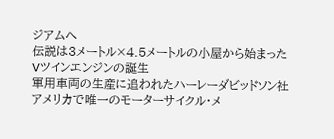ジアムへ
伝説は3メートル×4.5メートルの小屋から始まった
Vツインエンジンの誕生
軍用車両の生産に追われたハーレーダビッドソン社
アメリカで唯一のモーターサイクル・メ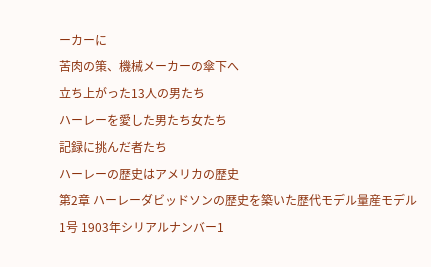ーカーに
苦肉の策、機械メーカーの傘下へ
立ち上がった13人の男たち
ハーレーを愛した男たち女たち
記録に挑んだ者たち
ハーレーの歴史はアメリカの歴史
第2章 ハーレーダビッドソンの歴史を築いた歴代モデル量産モデル1号 1903年シリアルナンバー1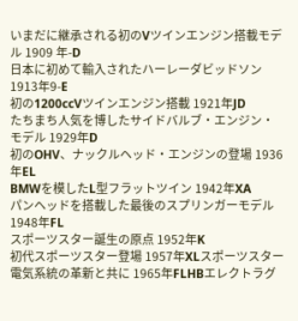いまだに継承される初のVツインエンジン搭載モデル 1909 年-D
日本に初めて輸入されたハーレーダビッドソン 1913年9-E
初の1200ccVツインエンジン搭載 1921年JD
たちまち人気を博したサイドバルブ・エンジン・モデル 1929年D
初のOHV、ナックルヘッド・エンジンの登場 1936年EL
BMWを模したL型フラットツイン 1942年XA
パンヘッドを搭載した最後のスプリンガーモデル 1948年FL
スポーツスター誕生の原点 1952年K
初代スポーツスター登場 1957年XLスポーツスター
電気系統の革新と共に 1965年FLHBエレクトラグ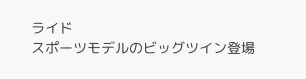ライド
スポーツモデルのビッグツイン登場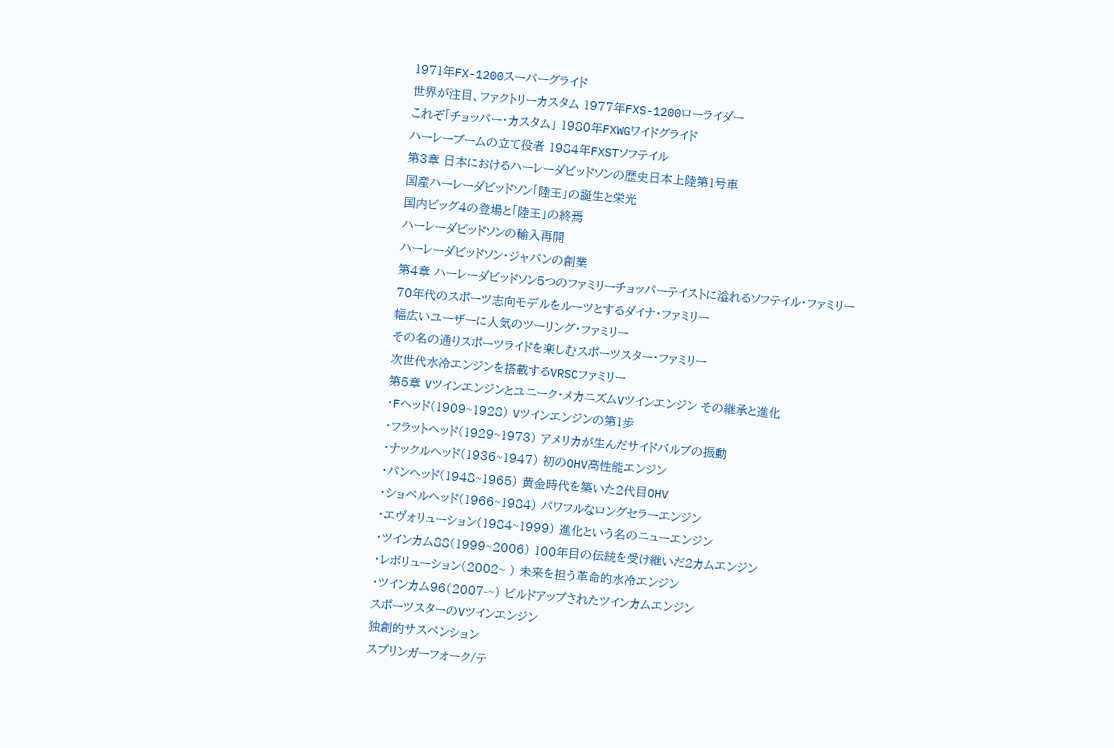1971年FX-1200スーパーグライド
世界が注目、ファクトリーカスタム 1977年FXS-1200ローライダー
これぞ「チョッパー・カスタム」 1980年FXWGワイドグライド
ハーレーブームの立て役者 1984年FXSTソフテイル
第3章 日本におけるハーレーダビッドソンの歴史日本上陸第1号車
国産ハーレーダビッドソン「陸王」の誕生と栄光
国内ビッグ4の登場と「陸王」の終焉
ハーレーダビッドソンの輸入再開
ハーレーダビッドソン・ジャパンの創業
第4章 ハーレーダビッドソン5つのファミリーチョッパーテイストに溢れるソフテイル・ファミリー
70年代のスポーツ志向モデルをルーツとするダイナ・ファミリー
幅広いユーザーに人気のツーリング・ファミリー
その名の通りスポーツライドを楽しむスポーツスター・ファミリー
次世代水冷エンジンを搭載するVRSCファミリー
第5章 Vツインエンジンとユニーク・メカニズムVツインエンジン その継承と進化
・Fヘッド(1909~1928) Vツインエンジンの第1歩
・フラットヘッド(1929~1973) アメリカが生んだサイドバルブの振動
・ナックルヘッド(1936~1947) 初のOHV高性能エンジン
・パンヘッド(1948~1965) 黄金時代を築いた2代目OHV
・ショベルヘッド(1966~1984) パワフルなロングセラーエンジン
・エヴォリューション(1984~1999) 進化という名のニューエンジン
・ツインカム88(1999~2006) 100年目の伝統を受け継いだ2カムエンジン
・レボリューション(2002~ ) 未来を担う革命的水冷エンジン
・ツインカム96(2007-~) ビルドアップされたツインカムエンジン
スポーツスターのVツインエンジン
独創的サスペンション
スプリンガーフォーク/テ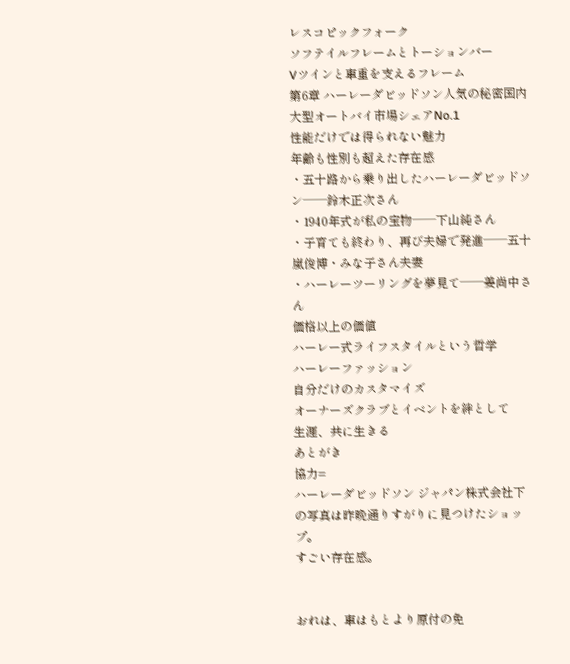レスコピックフォーク
ソフテイルフレームとトーションバー
Vツインと車重を支えるフレーム
第6章 ハーレーダビッドソン人気の秘密国内大型オートバイ市場シェアNo.1
性能だけでは得られない魅力
年齢も性別も超えた存在感
・五十路から乗り出したハーレーダビッドソン──鈴木正次さん
・1940年式が私の宝物──下山純さん
・子育ても終わり、再び夫婦で発進──五十嵐俊博・みな子さん夫妻
・ハーレーツーリングを夢見て──姜尚中さん
価格以上の価値
ハーレー式ライフスタイルという哲学
ハーレーファッション
自分だけのカスタマイズ
オーナーズクラブとイベントを絆として
生涯、共に生きる
あとがき
協力=
ハーレーダビッドソン ジャパン株式会社下の写真は昨晩通りすがりに見つけたショップ。
すごい存在感。


おれは、車はもとより原付の免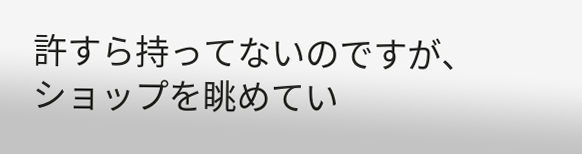許すら持ってないのですが、
ショップを眺めてい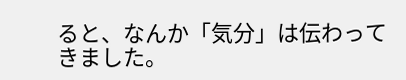ると、なんか「気分」は伝わってきました。